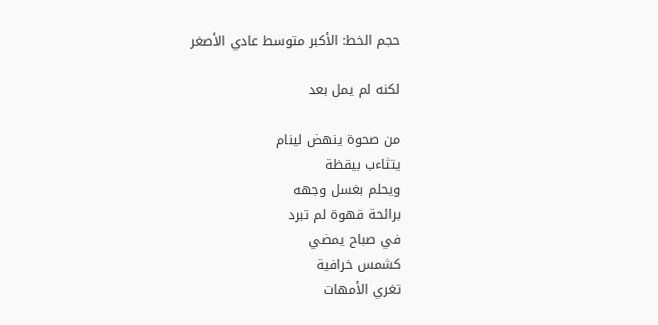حجم الخط: الأكبر متوسط عادي الأصغر

لكنه لم يمل بعد

من صحوة ينهض لينام
يتثاءب بيقظة
ويحلم بغسل وجهه
برائحة قهوة لم تبرد
في صباح يمضي
كشمس خرافية
تغري الأمهات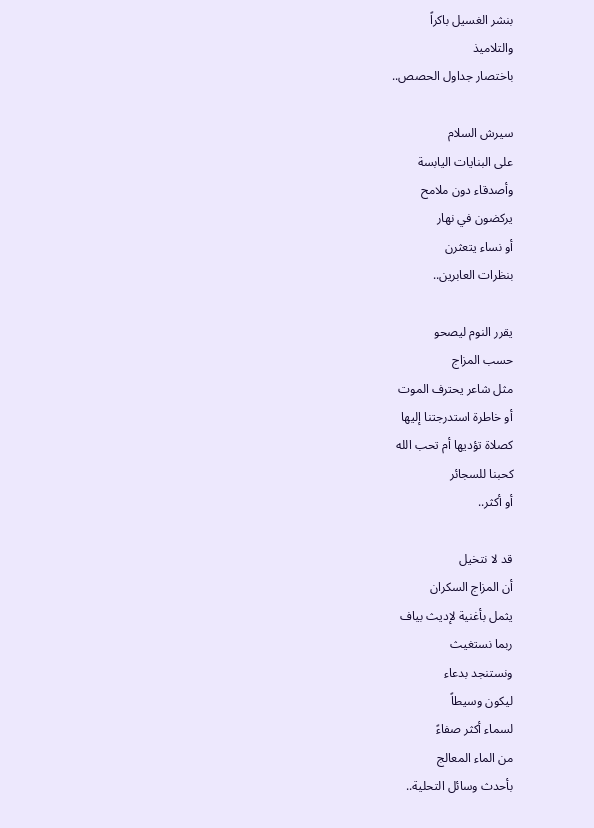بنشر الغسيل باكراً
والتلاميذ
باختصار جداول الحصص..

سيرش السلام
على البنايات اليابسة
وأصدقاء دون ملامح
يركضون في نهار
أو نساء يتعثرن
بنظرات العابرين..

يقرر النوم ليصحو
حسب المزاج
مثل شاعر يحترف الموت
أو خاطرة استدرجتنا إليها
كصلاة تؤديها أم تحب الله
كحبنا للسجائر
أو أكثر..

قد لا نتخيل
أن المزاج السكران
يثمل بأغنية لإديث بياف
ربما نستغيث
ونستنجد بدعاء
ليكون وسيطاً
لسماء أكثر صفاءً
من الماء المعالج
بأحدث وسائل التحلية..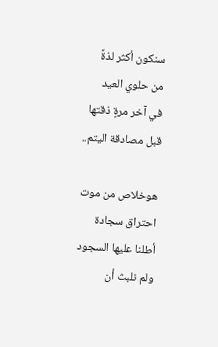سنكون أكثر لذةً
من حلوي العيد
في آخر مرةٍ ذقتها
قبل مصادقة اليتم..

هوخلاص من موت
احتراق سجادة
أطلنا عليها السجود
ولم نلبث أن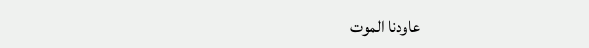عاودنا الموت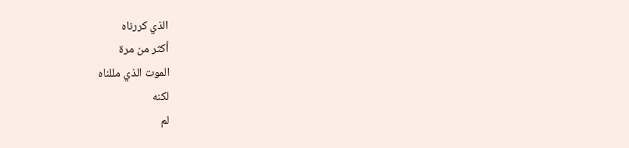الذي كررناه
أكثر من مرة
الموت الذي مللناه
لكنه
لم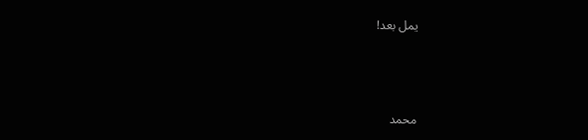يمل بعد!



محمد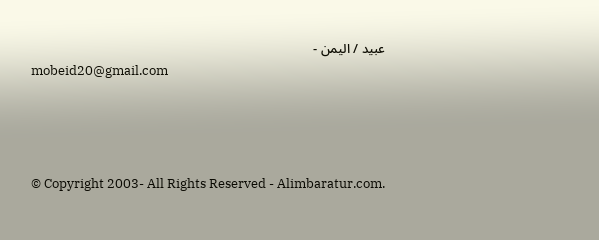عبيد / اليمن -
mobeid20@gmail.com




© Copyright 2003- All Rights Reserved - Alimbaratur.com.